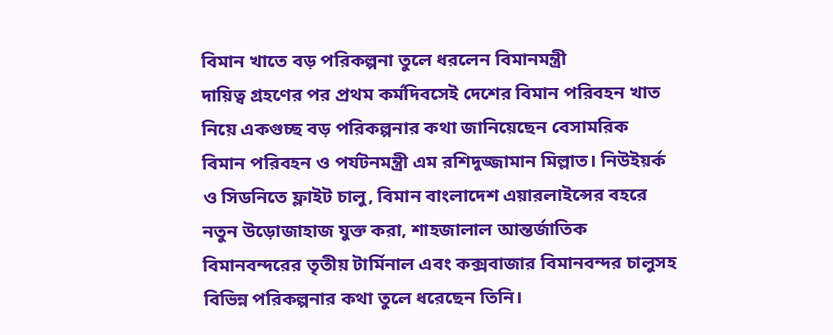বিমান খাতে বড় পরিকল্পনা তুলে ধরলেন বিমানমন্ত্রী
দায়িত্ব গ্রহণের পর প্রথম কর্মদিবসেই দেশের বিমান পরিবহন খাত নিয়ে একগুচ্ছ বড় পরিকল্পনার কথা জানিয়েছেন বেসামরিক বিমান পরিবহন ও পর্যটনমন্ত্রী এম রশিদুজ্জামান মিল্লাত। নিউইয়র্ক ও সিডনিতে ফ্লাইট চালু, বিমান বাংলাদেশ এয়ারলাইন্সের বহরে নতুন উড়োজাহাজ যুক্ত করা, শাহজালাল আন্তর্জাতিক বিমানবন্দরের তৃতীয় টার্মিনাল এবং কক্সবাজার বিমানবন্দর চালুসহ বিভিন্ন পরিকল্পনার কথা তুলে ধরেছেন তিনি।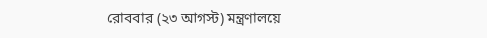রোববার (২৩ আগস্ট) মন্ত্রণালয়ে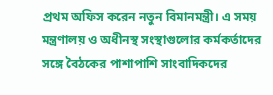প্রথম অফিস করেন নতুন বিমানমন্ত্রী। এ সময় মন্ত্রণালয় ও অধীনস্থ সংস্থাগুলোর কর্মকর্তাদের সঙ্গে বৈঠকের পাশাপাশি সাংবাদিকদের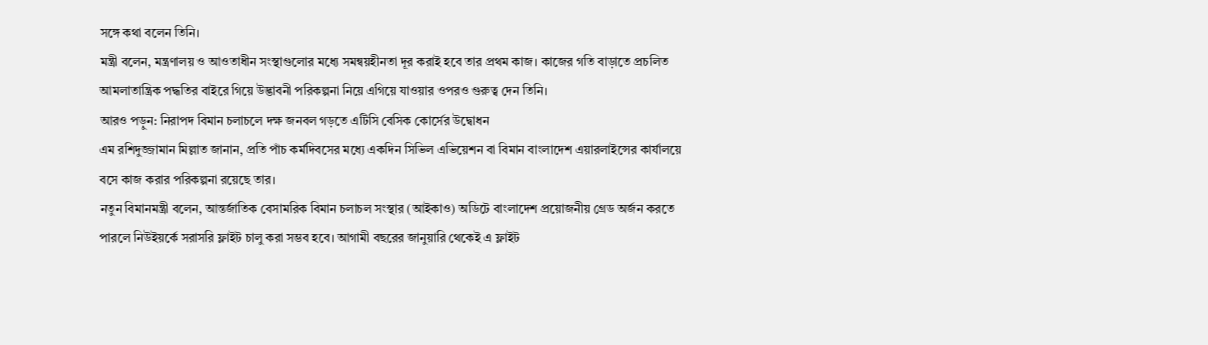সঙ্গে কথা বলেন তিনি।
মন্ত্রী বলেন, মন্ত্রণালয় ও আওতাধীন সংস্থাগুলোর মধ্যে সমন্বয়হীনতা দূর করাই হবে তার প্রথম কাজ। কাজের গতি বাড়াতে প্রচলিত আমলাতান্ত্রিক পদ্ধতির বাইরে গিয়ে উদ্ভাবনী পরিকল্পনা নিয়ে এগিয়ে যাওয়ার ওপরও গুরুত্ব দেন তিনি।
আরও পড়ুন: নিরাপদ বিমান চলাচলে দক্ষ জনবল গড়তে এটিসি বেসিক কোর্সের উদ্বোধন
এম রশিদুজ্জামান মিল্লাত জানান, প্রতি পাঁচ কর্মদিবসের মধ্যে একদিন সিভিল এভিয়েশন বা বিমান বাংলাদেশ এয়ারলাইন্সের কার্যালয়ে বসে কাজ করার পরিকল্পনা রয়েছে তার।
নতুন বিমানমন্ত্রী বলেন, আন্তর্জাতিক বেসামরিক বিমান চলাচল সংস্থার (আইকাও) অডিটে বাংলাদেশ প্রয়োজনীয় গ্রেড অর্জন করতে পারলে নিউইয়র্কে সরাসরি ফ্লাইট চালু করা সম্ভব হবে। আগামী বছরের জানুয়ারি থেকেই এ ফ্লাইট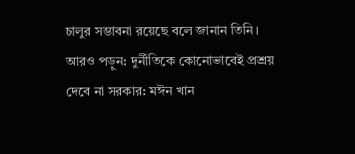চালুর সম্ভাবনা রয়েছে বলে জানান তিনি।
আরও পড়ুন: দুর্নীতিকে কোনোভাবেই প্রশ্রয় দেবে না সরকার: মঈন খান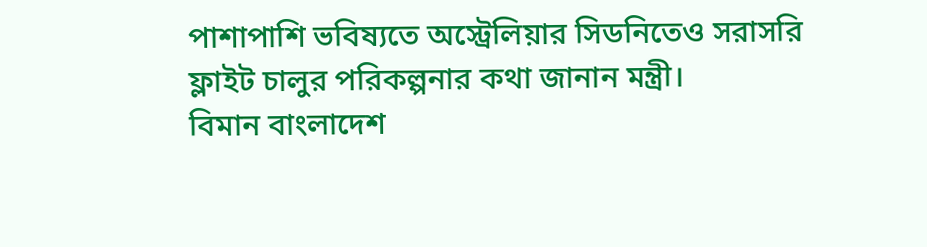পাশাপাশি ভবিষ্যতে অস্ট্রেলিয়ার সিডনিতেও সরাসরি ফ্লাইট চালুর পরিকল্পনার কথা জানান মন্ত্রী।
বিমান বাংলাদেশ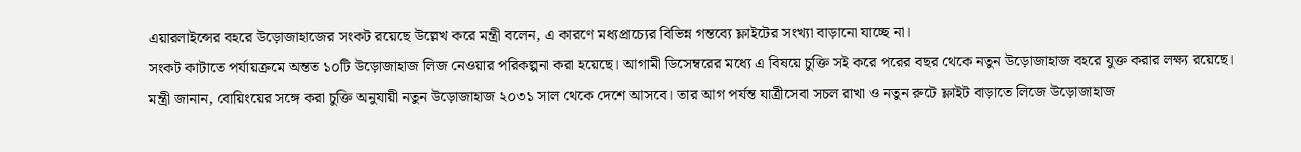এয়ারলাইন্সের বহরে উড়োজাহাজের সংকট রয়েছে উল্লেখ করে মন্ত্রী বলেন, এ কারণে মধ্যপ্রাচ্যের বিভিন্ন গন্তব্যে ফ্লাইটের সংখ্যা বাড়ানো যাচ্ছে না।
সংকট কাটাতে পর্যায়ক্রমে অন্তত ১০টি উড়োজাহাজ লিজ নেওয়ার পরিকল্পনা করা হয়েছে। আগামী ডিসেম্বরের মধ্যে এ বিষয়ে চুক্তি সই করে পরের বছর থেকে নতুন উড়োজাহাজ বহরে যুক্ত করার লক্ষ্য রয়েছে।
মন্ত্রী জানান, বোয়িংয়ের সঙ্গে করা চুক্তি অনুযায়ী নতুন উড়োজাহাজ ২০৩১ সাল থেকে দেশে আসবে। তার আগ পর্যন্ত যাত্রীসেবা সচল রাখা ও নতুন রুটে ফ্লাইট বাড়াতে লিজে উড়োজাহাজ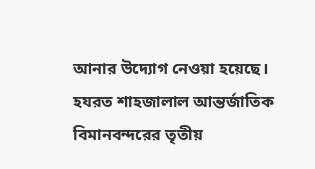আনার উদ্যোগ নেওয়া হয়েছে।
হযরত শাহজালাল আন্তর্জাতিক বিমানবন্দরের তৃতীয়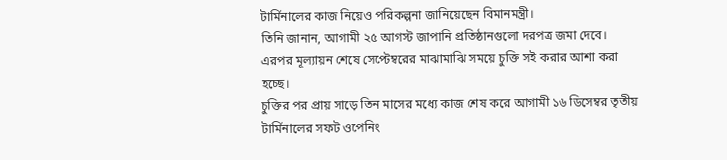টার্মিনালের কাজ নিয়েও পরিকল্পনা জানিয়েছেন বিমানমন্ত্রী।
তিনি জানান, আগামী ২৫ আগস্ট জাপানি প্রতিষ্ঠানগুলো দরপত্র জমা দেবে। এরপর মূল্যায়ন শেষে সেপ্টেম্বরের মাঝামাঝি সময়ে চুক্তি সই করার আশা করা হচ্ছে।
চুক্তির পর প্রায় সাড়ে তিন মাসের মধ্যে কাজ শেষ করে আগামী ১৬ ডিসেম্বর তৃতীয় টার্মিনালের সফট ওপেনিং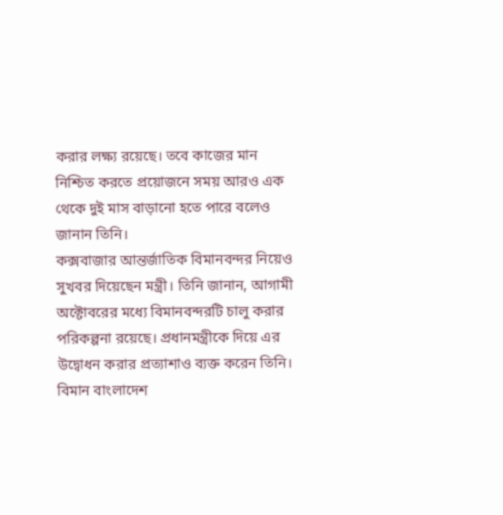করার লক্ষ্য রয়েছে। তবে কাজের মান নিশ্চিত করতে প্রয়োজনে সময় আরও এক থেকে দুই মাস বাড়ানো হতে পারে বলেও জানান তিনি।
কক্সবাজার আন্তর্জাতিক বিমানবন্দর নিয়েও সুখবর দিয়েছেন মন্ত্রী। তিনি জানান, আগামী অক্টোবরের মধ্যে বিমানবন্দরটি চালু করার পরিকল্পনা রয়েছে। প্রধানমন্ত্রীকে দিয়ে এর উদ্বোধন করার প্রত্যাশাও ব্যক্ত করেন তিনি।
বিমান বাংলাদেশ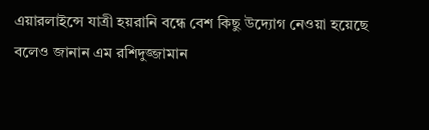এয়ারলাইন্সে যাত্রী হয়রানি বন্ধে বেশ কিছু উদ্যোগ নেওয়া হয়েছে বলেও জানান এম রশিদুজ্জামান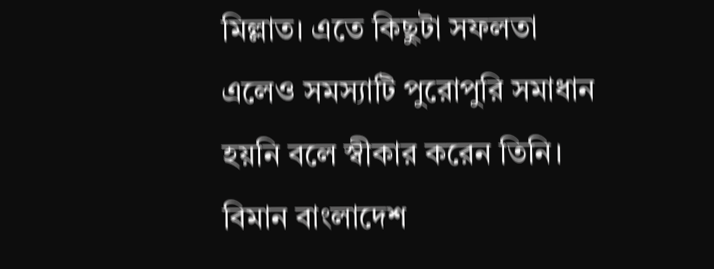মিল্লাত। এতে কিছুটা সফলতা এলেও সমস্যাটি পুরোপুরি সমাধান হয়নি বলে স্বীকার করেন তিনি। বিমান বাংলাদেশ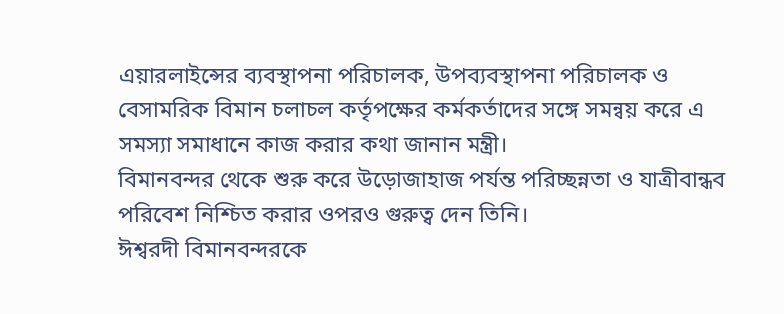এয়ারলাইন্সের ব্যবস্থাপনা পরিচালক, উপব্যবস্থাপনা পরিচালক ও বেসামরিক বিমান চলাচল কর্তৃপক্ষের কর্মকর্তাদের সঙ্গে সমন্বয় করে এ সমস্যা সমাধানে কাজ করার কথা জানান মন্ত্রী।
বিমানবন্দর থেকে শুরু করে উড়োজাহাজ পর্যন্ত পরিচ্ছন্নতা ও যাত্রীবান্ধব পরিবেশ নিশ্চিত করার ওপরও গুরুত্ব দেন তিনি।
ঈশ্বরদী বিমানবন্দরকে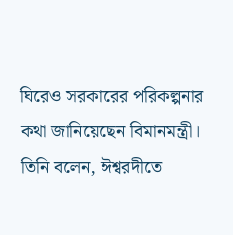ঘিরেও সরকারের পরিকল্পনার কথা জানিয়েছেন বিমানমন্ত্রী। তিনি বলেন, ঈশ্বরদীতে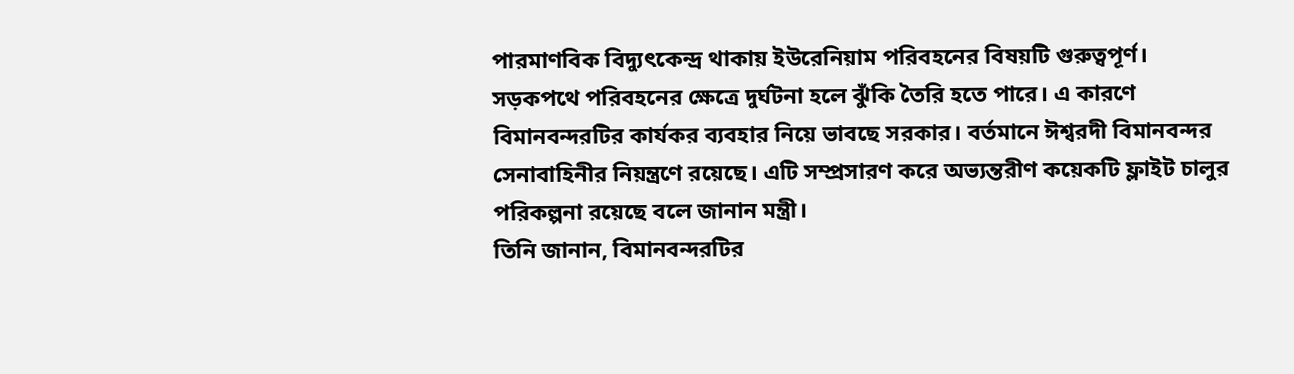পারমাণবিক বিদ্যুৎকেন্দ্র থাকায় ইউরেনিয়াম পরিবহনের বিষয়টি গুরুত্বপূর্ণ। সড়কপথে পরিবহনের ক্ষেত্রে দুর্ঘটনা হলে ঝুঁকি তৈরি হতে পারে। এ কারণে বিমানবন্দরটির কার্যকর ব্যবহার নিয়ে ভাবছে সরকার। বর্তমানে ঈশ্বরদী বিমানবন্দর সেনাবাহিনীর নিয়ন্ত্রণে রয়েছে। এটি সম্প্রসারণ করে অভ্যন্তরীণ কয়েকটি ফ্লাইট চালুর পরিকল্পনা রয়েছে বলে জানান মন্ত্রী।
তিনি জানান, বিমানবন্দরটির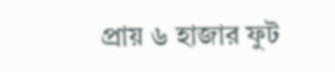প্রায় ৬ হাজার ফুট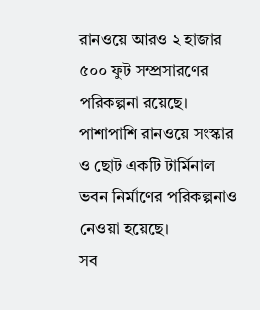রানওয়ে আরও ২ হাজার ৫০০ ফুট সম্প্রসারণের পরিকল্পনা রয়েছে। পাশাপাশি রানওয়ে সংস্কার ও ছোট একটি টার্মিনাল ভবন নির্মাণের পরিকল্পনাও নেওয়া হয়েছে।
সব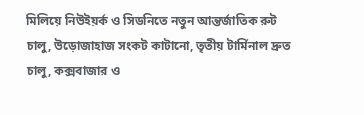মিলিয়ে নিউইয়র্ক ও সিডনিতে নতুন আন্তর্জাতিক রুট চালু, উড়োজাহাজ সংকট কাটানো, তৃতীয় টার্মিনাল দ্রুত চালু, কক্সবাজার ও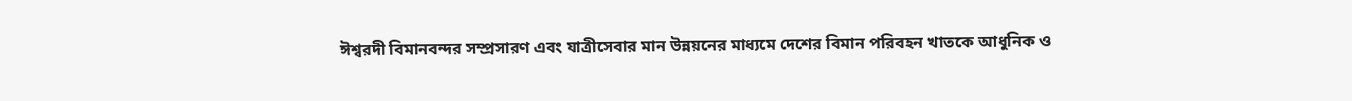ঈশ্বরদী বিমানবন্দর সম্প্রসারণ এবং যাত্রীসেবার মান উন্নয়নের মাধ্যমে দেশের বিমান পরিবহন খাতকে আধুনিক ও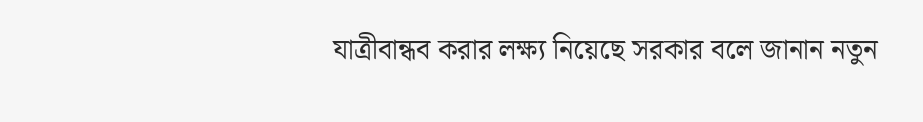যাত্রীবান্ধব করার লক্ষ্য নিয়েছে সরকার বলে জানান নতুন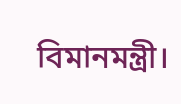বিমানমন্ত্রী।